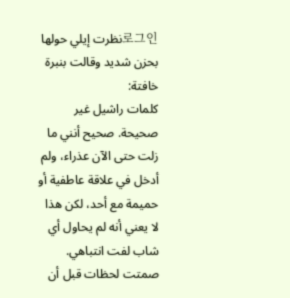로그인نظرت إيلي حولها بحزن شديد وقالت بنبرة خافتة:
كلمات راشيل غير صحيحة. صحيح أنني ما زلت حتى الآن عذراء، ولم أدخل في علاقة عاطفية أو حميمة مع أحد، لكن هذا لا يعني أنه لم يحاول أي شاب لفت انتباهي. صمتت لحظات قبل أن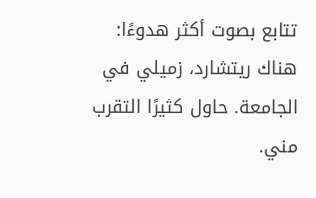تتابع بصوت أكثر هدوءًا: هناك ريتشارد، زميلي في الجامعة. حاول كثيرًا التقرب مني.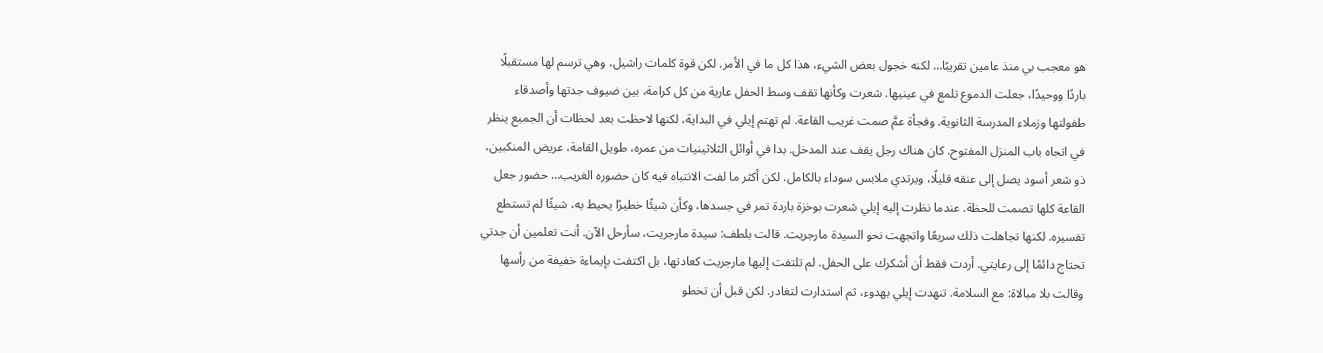هو معجب بي منذ عامين تقريبًا… لكنه خجول بعض الشيء، هذا كل ما في الأمر. لكن قوة كلمات راشيل، وهي ترسم لها مستقبلًا باردًا ووحيدًا، جعلت الدموع تلمع في عينيها. شعرت وكأنها تقف وسط الحفل عارية من كل كرامة، بين ضيوف جدتها وأصدقاء طفولتها وزملاء المدرسة الثانوية. وفجأة عمَّ صمت غريب القاعة. لم تهتم إيلي في البداية، لكنها لاحظت بعد لحظات أن الجميع ينظر في اتجاه باب المنزل المفتوح. كان هناك رجل يقف عند المدخل. بدا في أوائل الثلاثينيات من عمره، طويل القامة، عريض المنكبين، ذو شعر أسود يصل إلى عنقه قليلًا، ويرتدي ملابس سوداء بالكامل. لكن أكثر ما لفت الانتباه فيه كان حضوره الغريب… حضور جعل القاعة كلها تصمت للحظة. عندما نظرت إليه إيلي شعرت بوخزة باردة تمر في جسدها، وكأن شيئًا خطيرًا يحيط به، شيئًا لم تستطع تفسيره. لكنها تجاهلت ذلك سريعًا واتجهت نحو السيدة مارجريت. قالت بلطف: سيدة مارجريت، سأرحل الآن. أنت تعلمين أن جدتي تحتاج دائمًا إلى رعايتي. أردت فقط أن أشكرك على الحفل. لم تلتفت إليها مارجريت كعادتها، بل اكتفت بإيماءة خفيفة من رأسها وقالت بلا مبالاة: مع السلامة. تنهدت إيلي بهدوء، ثم استدارت لتغادر. لكن قبل أن تخطو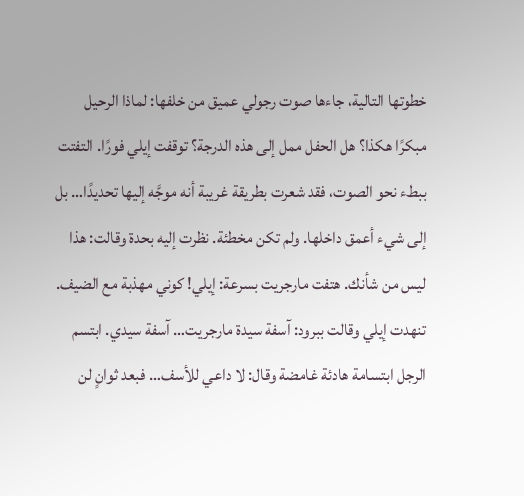خطوتها التالية، جاءها صوت رجولي عميق من خلفها: لماذا الرحيل مبكرًا هكذا؟ هل الحفل ممل إلى هذه الدرجة؟ توقفت إيلي فورًا. التفتت ببطء نحو الصوت، فقد شعرت بطريقة غريبة أنه موجَّه إليها تحديدًا… بل إلى شيء أعمق داخلها. ولم تكن مخطئة. نظرت إليه بحدة وقالت: هذا ليس من شأنك. هتفت مارجريت بسرعة: إيلي! كوني مهذبة مع الضيف. تنهدت إيلي وقالت ببرود: آسفة سيدة مارجريت… آسفة سيدي. ابتسم الرجل ابتسامة هادئة غامضة وقال: لا داعي للأسف… فبعد ثوانٍ لن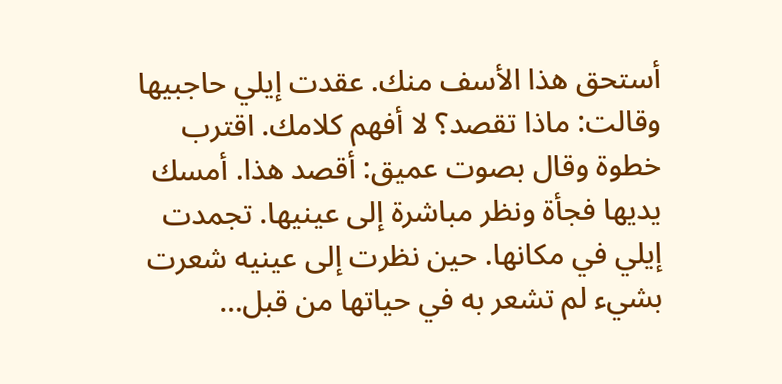أستحق هذا الأسف منك. عقدت إيلي حاجبيها وقالت: ماذا تقصد؟ لا أفهم كلامك. اقترب خطوة وقال بصوت عميق: أقصد هذا. أمسك يديها فجأة ونظر مباشرة إلى عينيها. تجمدت إيلي في مكانها. حين نظرت إلى عينيه شعرت بشيء لم تشعر به في حياتها من قبل…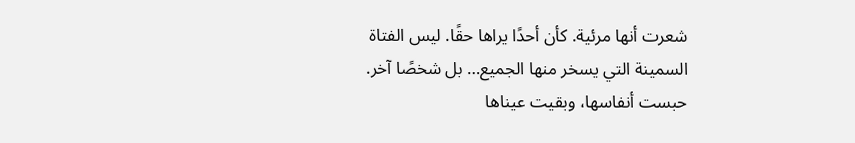شعرت أنها مرئية. كأن أحدًا يراها حقًا. ليس الفتاة السمينة التي يسخر منها الجميع… بل شخصًا آخر. حبست أنفاسها، وبقيت عيناها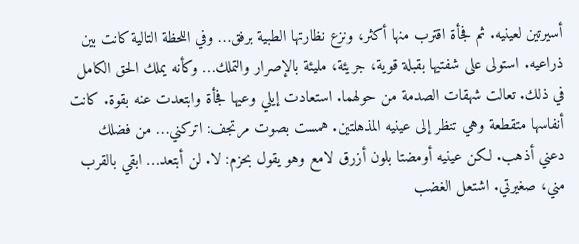أسيرتين لعينيه. ثم فجأة اقترب منها أكثر، ونزع نظارتها الطبية برفق… وفي اللحظة التالية كانت بين ذراعيه. استولى على شفتيها بقبلة قوية، جريئة، مليئة بالإصرار والتملك… وكأنه يملك الحق الكامل في ذلك. تعالت شهقات الصدمة من حولهما. استعادت إيلي وعيها فجأة وابتعدت عنه بقوة. كانت أنفاسها متقطعة وهي تنظر إلى عينيه المذهلتين. همست بصوت مرتجف: اتركني… من فضلك دعني أذهب. لكن عينيه أومضتا بلون أزرق لامع وهو يقول بحزم: لا. لن أبتعد… ابقي بالقرب مني، صغيرتي. اشتعل الغضب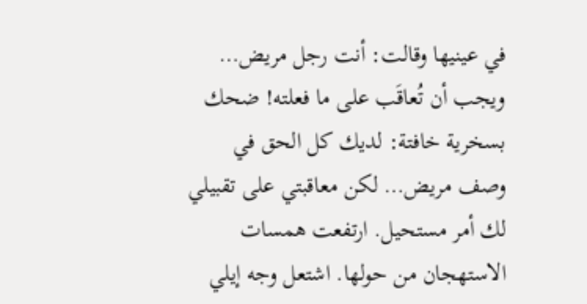في عينيها وقالت: أنت رجل مريض… ويجب أن تُعاقَب على ما فعلته! ضحك بسخرية خافتة: لديك كل الحق في وصف مريض… لكن معاقبتي على تقبيلي لك أمر مستحيل. ارتفعت همسات الاستهجان من حولها. اشتعل وجه إيلي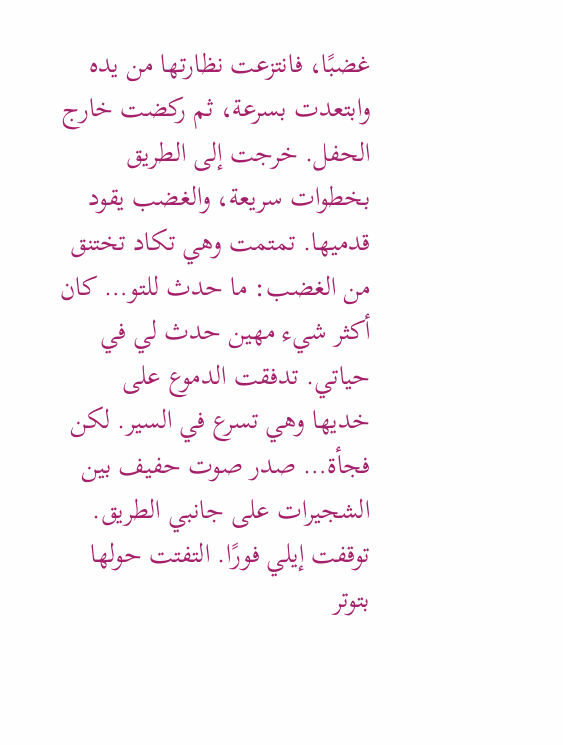غضبًا، فانتزعت نظارتها من يده وابتعدت بسرعة، ثم ركضت خارج الحفل. خرجت إلى الطريق بخطوات سريعة، والغضب يقود قدميها. تمتمت وهي تكاد تختنق من الغضب: ما حدث للتو… كان أكثر شيء مهين حدث لي في حياتي. تدفقت الدموع على خديها وهي تسرع في السير. لكن فجأة… صدر صوت حفيف بين الشجيرات على جانبي الطريق. توقفت إيلي فورًا. التفتت حولها بتوتر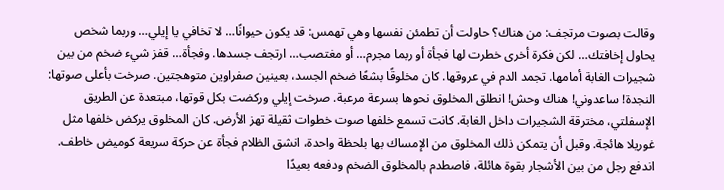وقالت بصوت مرتجف: من هناك؟ حاولت أن تطمئن نفسها وهي تهمس: قد يكون حيوانًا… لا تخافي يا إيلي… وربما شخص يحاول إخافتك… لكن فكرة أخرى خطرت لها فجأة أو ربما مجرم… أو مغتصب… ارتجف جسدها. وفجأة… قفز شيء ضخم من بين شجيرات الغابة أمامها. تجمد الدم في عروقها. كان مخلوقًا بشعًا ضخم الجسد، بعينين صفراوين متوهجتين. صرخت بأعلى صوتها: النجدة! ساعدوني! هناك وحش! انطلق المخلوق نحوها بسرعة مرعبة. صرخت إيلي وركضت بكل قوتها، مبتعدة عن الطريق الإسفلتي، مخترقة الشجيرات داخل الغابة. كانت تسمع خلفها صوت خطوات ثقيلة تهز الأرض. كان المخلوق يركض خلفها مثل غوريلا هائجة. وقبل أن يتمكن ذلك المخلوق من الإمساك بها بلحظة واحدة، انشق الظلام فجأة عن حركة سريعة كوميض خاطف. اندفع رجل من بين الأشجار بقوة هائلة، فاصطدم بالمخلوق الضخم ودفعه بعيدًا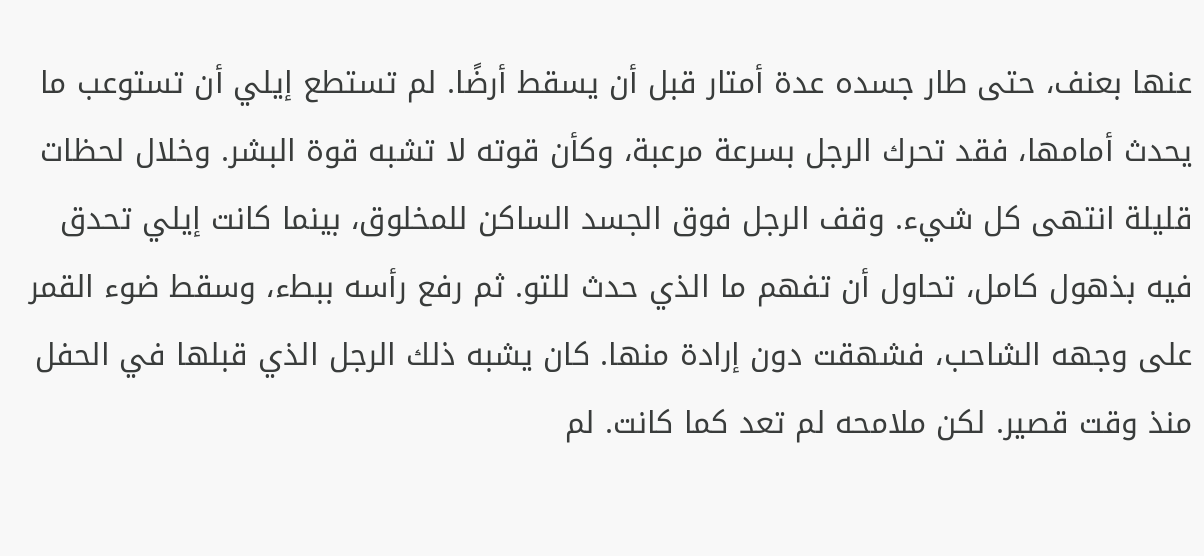عنها بعنف، حتى طار جسده عدة أمتار قبل أن يسقط أرضًا. لم تستطع إيلي أن تستوعب ما يحدث أمامها، فقد تحرك الرجل بسرعة مرعبة، وكأن قوته لا تشبه قوة البشر. وخلال لحظات قليلة انتهى كل شيء. وقف الرجل فوق الجسد الساكن للمخلوق، بينما كانت إيلي تحدق فيه بذهول كامل، تحاول أن تفهم ما الذي حدث للتو. ثم رفع رأسه ببطء، وسقط ضوء القمر على وجهه الشاحب، فشهقت دون إرادة منها. كان يشبه ذلك الرجل الذي قبلها في الحفل منذ وقت قصير. لكن ملامحه لم تعد كما كانت. لم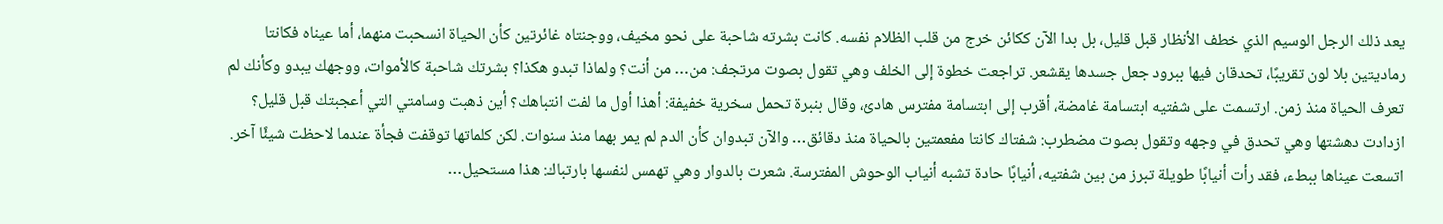يعد ذلك الرجل الوسيم الذي خطف الأنظار قبل قليل، بل بدا الآن ككائن خرج من قلب الظلام نفسه. كانت بشرته شاحبة على نحو مخيف، ووجنتاه غائرتين كأن الحياة انسحبت منهما، أما عيناه فكانتا رماديتين بلا لون تقريبًا، تحدقان فيها ببرود جعل جسدها يقشعر. تراجعت خطوة إلى الخلف وهي تقول بصوت مرتجف: من… من أنت؟ ولماذا تبدو هكذا؟ بشرتك شاحبة كالأموات، ووجهك يبدو وكأنك لم تعرف الحياة منذ زمن. ارتسمت على شفتيه ابتسامة غامضة، أقرب إلى ابتسامة مفترس هادئ، وقال بنبرة تحمل سخرية خفيفة: أهذا أول ما لفت انتباهك؟ أين ذهبت وسامتي التي أعجبتك قبل قليل؟ ازدادت دهشتها وهي تحدق في وجهه وتقول بصوت مضطرب: شفتاك كانتا مفعمتين بالحياة منذ دقائق… والآن تبدوان كأن الدم لم يمر بهما منذ سنوات. لكن كلماتها توقفت فجأة عندما لاحظت شيئًا آخر. اتسعت عيناها ببطء، فقد رأت أنيابًا طويلة تبرز من بين شفتيه، أنيابًا حادة تشبه أنياب الوحوش المفترسة. شعرت بالدوار وهي تهمس لنفسها بارتباك: هذا مستحيل…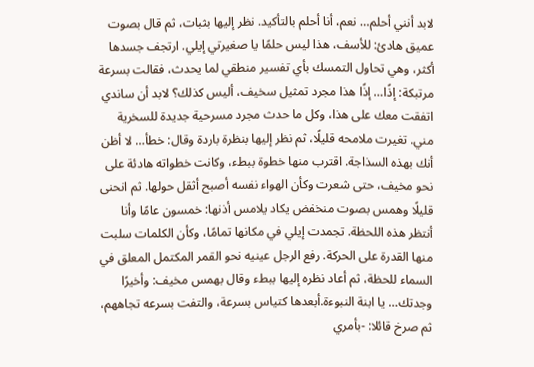لابد أنني أحلم… نعم، أنا أحلم بالتأكيد. نظر إليها بثبات، ثم قال بصوت عميق هادئ: للأسف، هذا ليس حلمًا يا صغيرتي إيلي. ارتجف جسدها أكثر، وهي تحاول التمسك بأي تفسير منطقي لما يحدث، فقالت بسرعة مرتبكة: إذًا… إذًا هذا مجرد تمثيل سخيف، أليس كذلك؟ لابد أن ساندي اتفقت معك على هذا، وكل ما حدث مجرد مسرحية جديدة للسخرية مني. تغيرت ملامحه قليلًا، ثم نظر إليها بنظرة باردة وقال: خطأ… لا أظن أنك بهذه السذاجة. اقترب منها خطوة ببطء، وكانت خطواته هادئة على نحو مخيف، حتى شعرت وكأن الهواء نفسه أصبح أثقل حولها. ثم انحنى قليلًا وهمس بصوت منخفض يكاد يلامس أذنها: خمسون عامًا وأنا أنتظر هذه اللحظة. تجمدت إيلي في مكانها تمامًا، وكأن الكلمات سلبت منها القدرة على الحركة. رفع الرجل عينيه نحو القمر المكتمل المعلق في السماء للحظة، ثم أعاد نظره إليها ببطء وقال بهمس مخيف: وأخيرًا وجدتك… يا ابنة النبوءة.أبعدها كتياس بسرعة، والتفت بسرعه تجاههم، ثم صرخ قائلا: -بأمري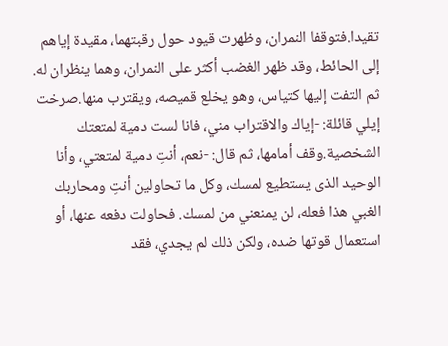تقيدا.فتوقفا النمران، وظهرت قيود حول رقبتهما، مقيدة إياهم إلى الحائط، وقد ظهر الغضب أكثر على النمران، وهما ينظران له. ثم التفت إليها كتياس، وهو يخلع قميصه، ويقترب منها.صرخت إيلي قائلة: -إياك والاقتراب مني، فانا لست دمية لمتعتك الشخصية.وقف أمامها، ثم قال: -نعم، أنتِ دمية لمتعتي، وأنا الوحيد الذى يستطيع لمسك، وكل ما تحاولين أنتِ ومحاربك الغبي هذا فعله، لن يمنعني من لمسك. فحاولت دفعه عنها، أو استعمال قوتها ضده، ولكن ذلك لم يجدي، فقد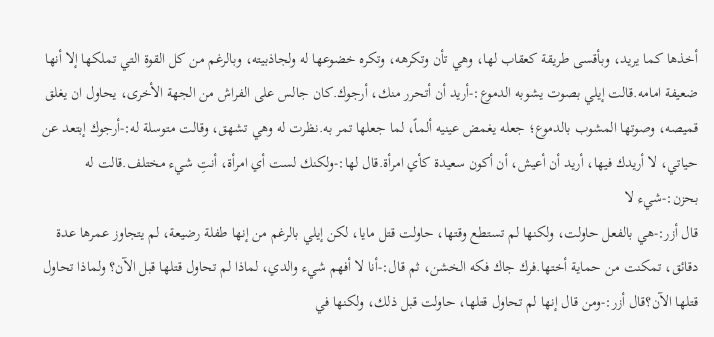أخذها كما يريد، وبأقسى طريقة كعقاب لها، وهي تأن وتكرهه، وتكره خضوعها له ولجاذبيته، وبالرغم من كل القوة التي تملكها إلا أنها ضعيفة امامه.قالت إيلي بصوت يشوبه الدموع:-أريد أن أتحرر منك، أرجوك.كان جالس على الفراش من الجهة الأخرى، يحاول ان يغلق قميصه، وصوتها المشوب بالدموع؛ جعله يغمض عينيه ألماً، لما جعلها تمر به.نظرت له وهي تشهق، وقالت متوسلة له:-أرجوك إبتعد عن حياتي، لا أريدك فيها، أريد أن أعيش، أن أكون سعيدة كأي امرأة.قال لها:-ولكنك لست أي امرأة، أنتِ شيء مختلف.قالت له بحزن:-شيء لا
قال أزر:-هي بالفعل حاولت، ولكنها لم تستطع وقتها، حاولت قتل مايا، لكن إيلي بالرغم من إنها طفلة رضيعة، لم يتجاوز عمرها عدة دقائق، تمكنت من حماية أختها.فرك جاك فكه الخشن، ثم قال:-أنا لا أفهم شيء والدي، لماذا لم تحاول قتلها قبل الآن؟ ولماذا تحاول قتلها الآن؟قال أزر:-ومن قال إنها لم تحاول قتلها، حاولت قبل ذلك، ولكنها في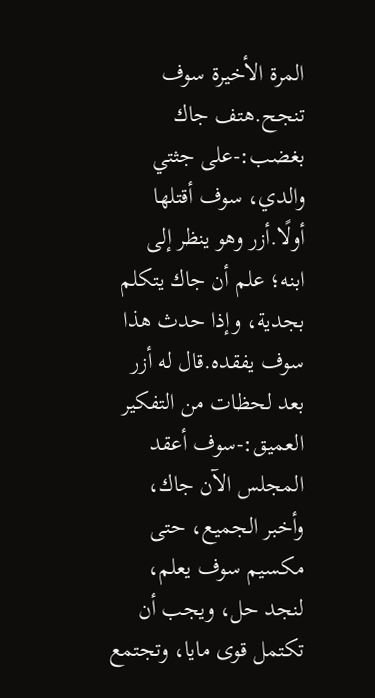المرة الأخيرة سوف تنجح.هتف جاك بغضب:-على جثتي والدي، سوف أقتلها أولًا.أزر وهو ينظر إلى ابنه؛ علم أن جاك يتكلم بجدية، وإذا حدث هذا سوف يفقده.قال له أزر بعد لحظات من التفكير العميق:-سوف أعقد المجلس الآن جاك، وأخبر الجميع، حتى مكسيم سوف يعلم، لنجد حل، ويجب أن تكتمل قوى مايا، وتجتمع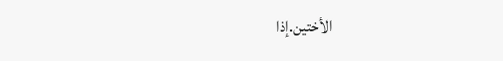الأختين.إذا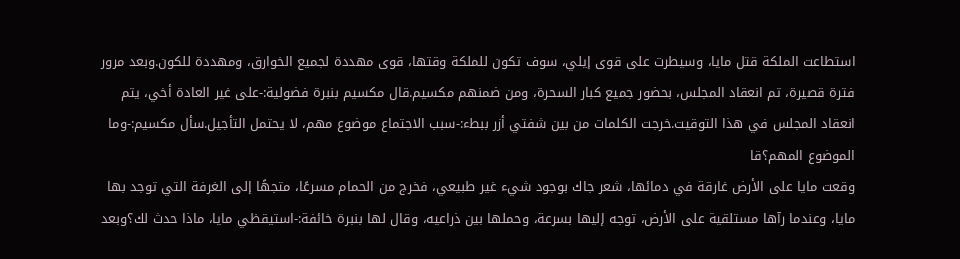استطاعت الملكة قتل مايا، وسيطرت على قوى إيلي، سوف تكون للملكة وقتها، قوى مهددة لجميع الخوارق، ومهددة للكون.وبعد مرور فترة قصيرة، تم انعقاد المجلس، بحضور جميع كبار السحرة، ومن ضمنهم مكسيم.قال مكسيم بنبرة فضولية:-على غير العادة أخي، يتم انعقاد المجلس في هذا التوقيت.خرجت الكلمات من بين شفتي أزر ببطء:-سبب الاجتماع موضوع مهم، لا يحتمل التأجيل.سأل مكسيم:-وما الموضوع المهم؟قا
وقعت مايا على الأرض غارقة في دمائها، شعر جاك بوجود شيء غير طبيعي، فخرج من الحمام مسرعًا، متجهًا إلى الغرفة التي توجد بها مايا، وعندما رآها مستلقية على الأرض، توجه إليها بسرعة، وحملها بين ذراعيه، وقال لها بنبرة خائفة:-استيقظي مايا، ماذا حدث لك؟وبعد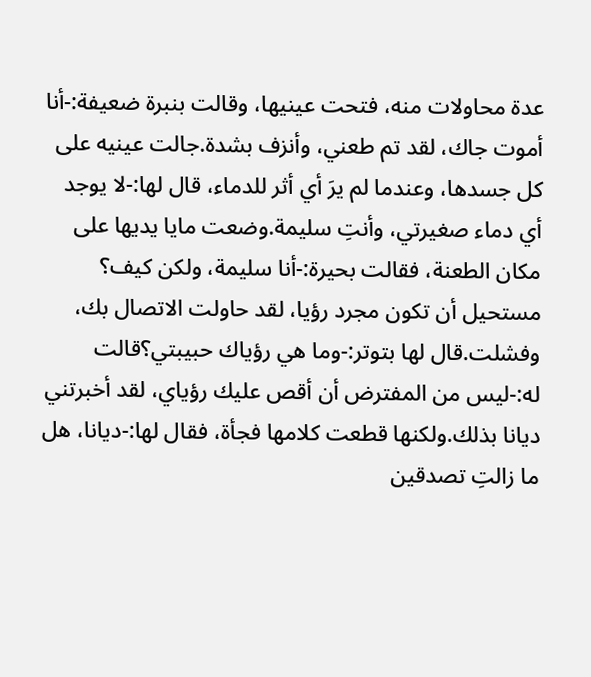عدة محاولات منه، فتحت عينيها، وقالت بنبرة ضعيفة:-أنا أموت جاك، لقد تم طعني، وأنزف بشدة.جالت عينيه على كل جسدها، وعندما لم يرَ أي أثر للدماء، قال لها:-لا يوجد أي دماء صغيرتي، وأنتِ سليمة.وضعت مايا يديها على مكان الطعنة، فقالت بحيرة:-أنا سليمة، ولكن كيف؟ مستحيل أن تكون مجرد رؤيا، لقد حاولت الاتصال بك، وفشلت.قال لها بتوتر:-وما هي رؤياك حبيبتي؟قالت له:-ليس من المفترض أن أقص عليك رؤياي، لقد أخبرتني ديانا بذلك.ولكنها قطعت كلامها فجأة، فقال لها:-ديانا، هل ما زالتِ تصدقين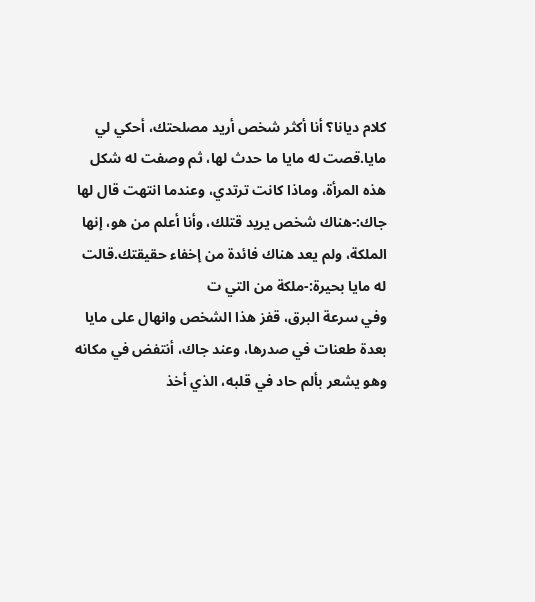كلام ديانا؟ أنا أكثر شخص أريد مصلحتك، أحكي لي مايا.قصت له مايا ما حدث لها، ثم وصفت له شكل هذه المرأة، وماذا كانت ترتدي، وعندما انتهت قال لها جاك:-هناك شخص يريد قتلك، وأنا أعلم من هو، إنها الملكة، ولم يعد هناك فائدة من إخفاء حقيقتك.قالت له مايا بحيرة:-ملكة من التي ت
وفي سرعة البرق، قفز هذا الشخص وانهال على مايا بعدة طعنات في صدرها، وعند جاك، أنتفض في مكانه وهو يشعر بألم حاد في قلبه، الذي أخذ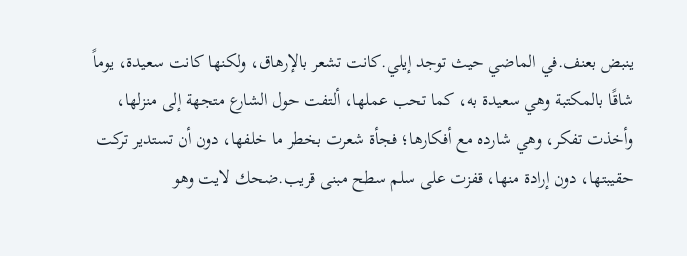ينبض بعنف.في الماضي حيث توجد إيلي.كانت تشعر بالإرهاق، ولكنها كانت سعيدة، يوماً شاقًا بالمكتبة وهي سعيدة به، كما تحب عملها، ألتفت حول الشارع متجهة إلى منزلها، وأخذت تفكر، وهي شارده مع أفكارها؛ فجأة شعرت بخطر ما خلفها، دون أن تستدير تركت حقيبتها، دون إرادة منها، قفزت على سلم سطح مبنى قريب.ضحك لايت وهو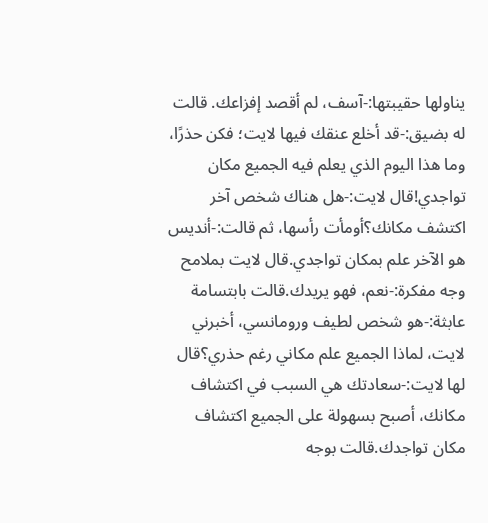يناولها حقيبتها:-آسف، لم أقصد إفزاعك. قالت له بضيق:-قد أخلع عنقك فيها لايت؛ فكن حذرًا، وما هذا اليوم الذي يعلم فيه الجميع مكان تواجدي!قال لايت:-هل هناك شخص آخر اكتشف مكانك؟أومأت رأسها، ثم قالت:-أنديس هو الآخر علم بمكان تواجدي.قال لايت بملامح وجه مفكرة:-نعم، فهو يريدك.قالت بابتسامة عابثة:-هو شخص لطيف ورومانسي، أخبرني لايت، لماذا الجميع علم مكاني رغم حذري؟قال لها لايت:-سعادتك هي السبب في اكتشاف مكانك، أصبح بسهولة على الجميع اكتشاف مكان تواجدك.قالت بوجه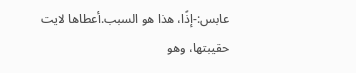عابس:-إذًا، هذا هو السبب.أعطاها لايت حقيبتها، وهو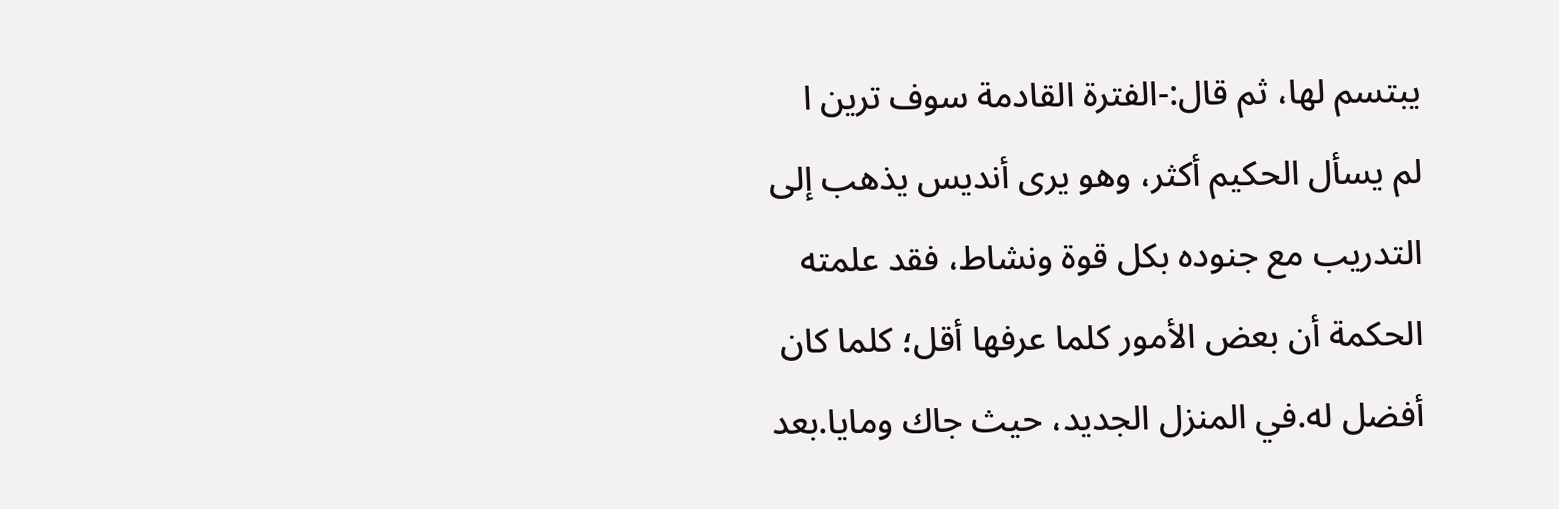يبتسم لها، ثم قال:-الفترة القادمة سوف ترين ا
لم يسأل الحكيم أكثر، وهو يرى أنديس يذهب إلى التدريب مع جنوده بكل قوة ونشاط، فقد علمته الحكمة أن بعض الأمور كلما عرفها أقل؛ كلما كان أفضل له.في المنزل الجديد، حيث جاك ومايا.بعد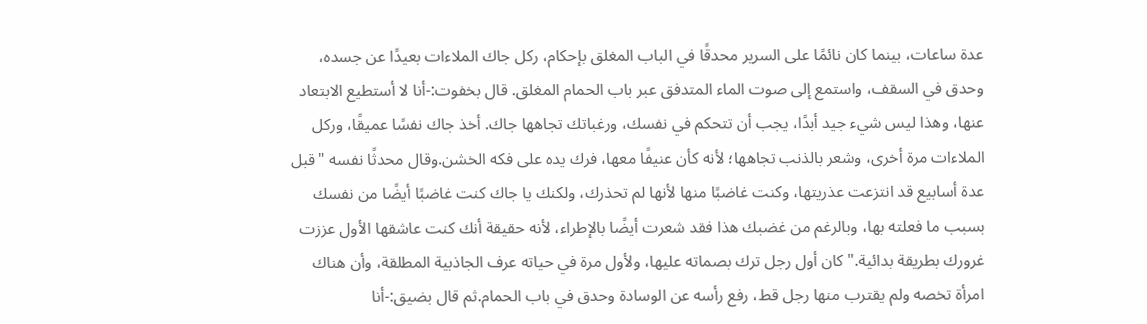عدة ساعات، بينما كان نائمًا على السرير محدقًا في الباب المغلق بإحكام، ركل جاك الملاءات بعيدًا عن جسده، وحدق في السقف، واستمع إلى صوت الماء المتدفق عبر باب الحمام المغلق. قال بخفوت:-أنا لا أستطيع الابتعاد عنها، وهذا ليس شيء جيد أبدًا، يجب أن تتحكم في نفسك، ورغباتك تجاهها جاك. أخذ جاك نفسًا عميقًا، وركل الملاءات مرة أخرى، وشعر بالذنب تجاهها؛ لأنه كأن عنيفًا معها، فرك يده على فكه الخشن.وقال محدثًا نفسه "قبل عدة أسابيع قد انتزعت عذريتها، وكنت غاضبًا منها لأنها لم تحذرك، ولكنك يا جاك كنت غاضبًا أيضًا من نفسك بسبب ما فعلته بها، وبالرغم من غضبك هذا فقد شعرت أيضًا بالإطراء، لأنه حقيقة أنك كنت عاشقها الأول عززت غرورك بطريقة بدائية."كان أول رجل ترك بصماته عليها، ولأول مرة في حياته عرف الجاذبية المطلقة، وأن هناك امرأة تخصه ولم يقترب منها رجل قط، رفع رأسه عن الوسادة وحدق في باب الحمام.ثم قال بضيق:-أنا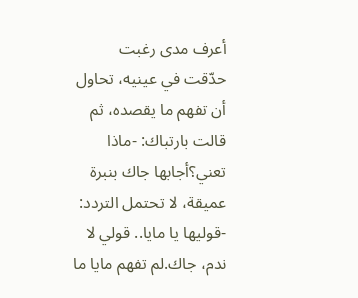أعرف مدى رغبت
حدّقت في عينيه، تحاول أن تفهم ما يقصده، ثم قالت بارتباك: -ماذا تعني؟أجابها جاك بنبرة عميقة، لا تحتمل التردد: -قوليها يا مايا.. قولي لا ندم، جاك.لم تفهم مايا ما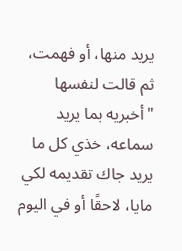يريد منها، أو فهمت، ثم قالت لنفسها "أخبريه بما يريد سماعه، خذي كل ما يريد جاك تقديمه لكي مايا، لاحقًا أو في اليوم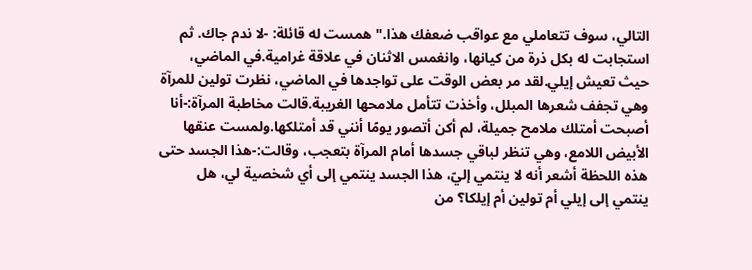التالي، سوف تتعاملي مع عواقب ضعفك هذا." همست له قائلة: -لا ندم جاك. ثم استجابت له بكل ذرة من كيانها، وانغمس الاثنان في علاقة غرامية.في الماضي، حيث تعيش إيلي.لقد مر بعض الوقت على تواجدها في الماضي، نظرت تولين للمرآة وهي تجفف شعرها المبلل، وأخذت تتأمل ملامحها الغريبة.قالت مخاطبة المرآة:-أنا أصبحت أمتلك ملامح جميلة، لم أكن أتصور يومًا أنني قد أمتلكها.ولمست عنقها الأبيض اللامع، وهي تنظر لباقي جسدها أمام المرآة بتعجب، وقالت:-هذا الجسد حتى هذه اللحظة أشعر أنه لا ينتمي إليّ، هذا الجسد ينتمي إلى أي شخصية لي، هل ينتمي إلى إيلي أم تولين أم إيلكا؟ من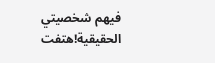فيهم شخصيتي الحقيقية!هتفت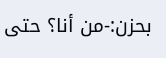بحزن:-من أنا؟ حتى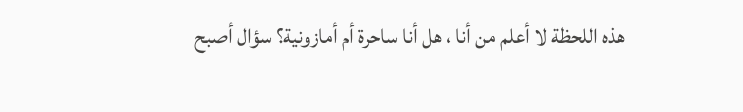هذه اللحظة لا أعلم من أنا ، هل أنا ساحرة أم أمازونية؟ سؤال أصبح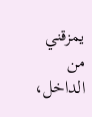يمزقني من الداخل،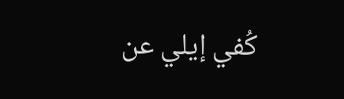كُفي إيلي عن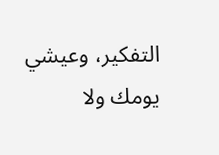التفكير، وعيشي يومك ولا